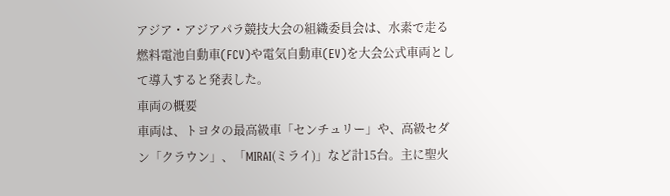アジア・アジアパラ競技大会の組織委員会は、水素で走る燃料電池自動車(FCV)や電気自動車(EV)を大会公式車両として導入すると発表した。
車両の概要
車両は、トヨタの最高級車「センチュリー」や、高級セダン「クラウン」、「MIRAI(ミライ)」など計15台。主に聖火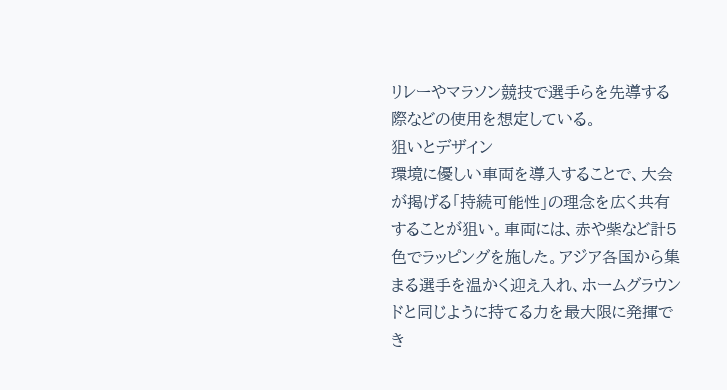リレーやマラソン競技で選手らを先導する際などの使用を想定している。
狙いとデザイン
環境に優しい車両を導入することで、大会が掲げる「持続可能性」の理念を広く共有することが狙い。車両には、赤や紫など計5色でラッピングを施した。アジア各国から集まる選手を温かく迎え入れ、ホームグラウンドと同じように持てる力を最大限に発揮でき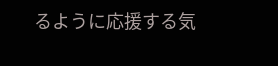るように応援する気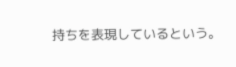持ちを表現しているという。